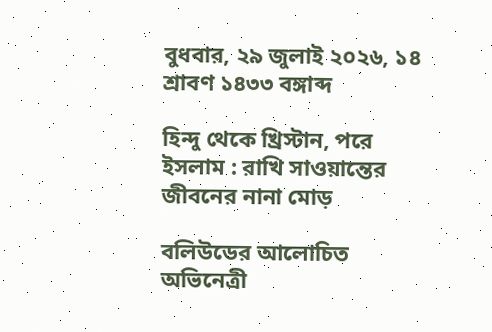বুধবার, ২৯ জুলাই ২০২৬, ১৪ শ্রাবণ ১৪৩৩ বঙ্গাব্দ

হিন্দু থেকে খ্রিস্টান, পরে ইসলাম : রাখি সাওয়ান্তের জীবনের নানা মোড়

বলিউডের আলোচিত অভিনেত্রী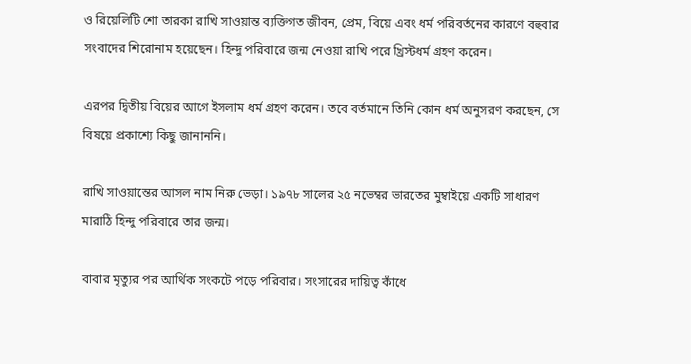ও রিয়েলিটি শো তারকা রাখি সাওয়ান্ত ব্যক্তিগত জীবন, প্রেম, বিয়ে এবং ধর্ম পরিবর্তনের কারণে বহুবার সংবাদের শিরোনাম হয়েছেন। হিন্দু পরিবারে জন্ম নেওয়া রাখি পরে খ্রিস্টধর্ম গ্রহণ করেন।

এরপর দ্বিতীয় বিয়ের আগে ইসলাম ধর্ম গ্রহণ করেন। তবে বর্তমানে তিনি কোন ধর্ম অনুসরণ করছেন, সে বিষয়ে প্রকাশ্যে কিছু জানাননি।

রাখি সাওয়ান্তের আসল নাম নিরু ভেড়া। ১৯৭৮ সালের ২৫ নভেম্বর ভারতের মুম্বাইয়ে একটি সাধারণ মারাঠি হিন্দু পরিবারে তার জন্ম।

বাবার মৃত্যুর পর আর্থিক সংকটে পড়ে পরিবার। সংসারের দায়িত্ব কাঁধে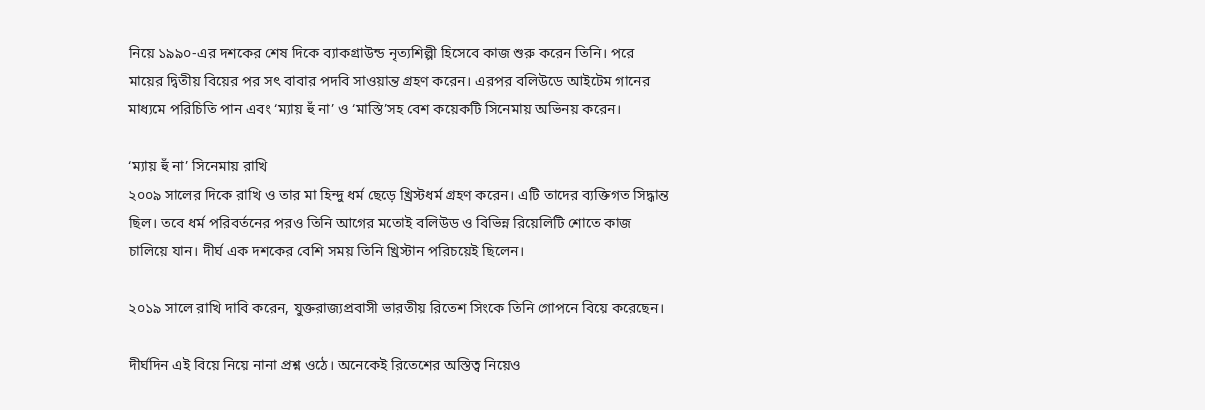নিয়ে ১৯৯০-এর দশকের শেষ দিকে ব্যাকগ্রাউন্ড নৃত্যশিল্পী হিসেবে কাজ শুরু করেন তিনি। পরে মায়ের দ্বিতীয় বিয়ের পর সৎ বাবার পদবি সাওয়ান্ত গ্রহণ করেন। এরপর বলিউডে আইটেম গানের মাধ্যমে পরিচিতি পান এবং ‘ম্যায় হুঁ না’ ও ‘মাস্তি’সহ বেশ কয়েকটি সিনেমায় অভিনয় করেন।

‘ম্যায় হুঁ না’ সিনেমায় রাখি
২০০৯ সালের দিকে রাখি ও তার মা হিন্দু ধর্ম ছেড়ে খ্রিস্টধর্ম গ্রহণ করেন। এটি তাদের ব্যক্তিগত সিদ্ধান্ত ছিল। তবে ধর্ম পরিবর্তনের পরও তিনি আগের মতোই বলিউড ও বিভিন্ন রিয়েলিটি শোতে কাজ চালিয়ে যান। দীর্ঘ এক দশকের বেশি সময় তিনি খ্রিস্টান পরিচয়েই ছিলেন।

২০১৯ সালে রাখি দাবি করেন, যুক্তরাজ্যপ্রবাসী ভারতীয় রিতেশ সিংকে তিনি গোপনে বিয়ে করেছেন।

দীর্ঘদিন এই বিয়ে নিয়ে নানা প্রশ্ন ওঠে। অনেকেই রিতেশের অস্তিত্ব নিয়েও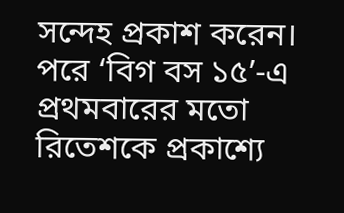সন্দেহ প্রকাশ করেন। পরে ‘বিগ বস ১৫’-এ প্রথমবারের মতো রিতেশকে প্রকাশ্যে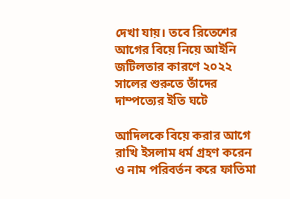দেখা যায়। তবে রিতেশের আগের বিয়ে নিয়ে আইনি জটিলতার কারণে ২০২২ সালের শুরুতে তাঁদের দাম্পত্যের ইতি ঘটে

আদিলকে বিয়ে করার আগে রাখি ইসলাম ধর্ম গ্রহণ করেন ও নাম পরিবর্তন করে ফাতিমা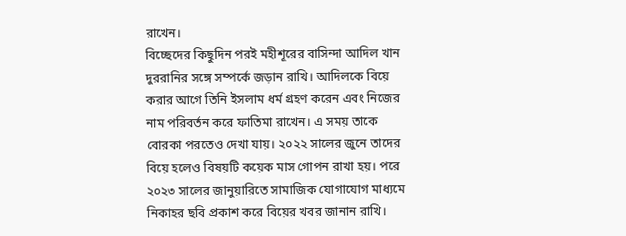রাখেন।
বিচ্ছেদের কিছুদিন পরই মহীশূরের বাসিন্দা আদিল খান দুররানির সঙ্গে সম্পর্কে জড়ান রাখি। আদিলকে বিয়ে করার আগে তিনি ইসলাম ধর্ম গ্রহণ করেন এবং নিজের নাম পরিবর্তন করে ফাতিমা রাখেন। এ সময় তাকে বোরকা পরতেও দেখা যায়। ২০২২ সালের জুনে তাদের বিয়ে হলেও বিষয়টি কয়েক মাস গোপন রাখা হয়। পরে ২০২৩ সালের জানুয়ারিতে সামাজিক যোগাযোগ মাধ্যমে নিকাহর ছবি প্রকাশ করে বিয়ের খবর জানান রাখি।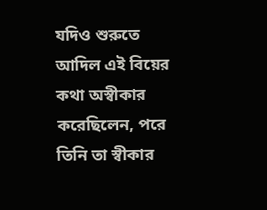যদিও শুরুতে আদিল এই বিয়ের কথা অস্বীকার করেছিলেন, পরে তিনি তা স্বীকার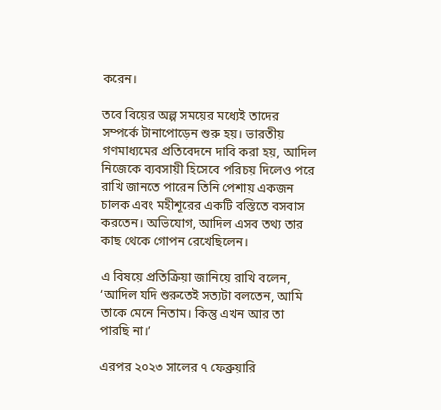করেন।

তবে বিয়ের অল্প সময়ের মধ্যেই তাদের সম্পর্কে টানাপোড়েন শুরু হয়। ভারতীয় গণমাধ্যমের প্রতিবেদনে দাবি করা হয়, আদিল নিজেকে ব্যবসায়ী হিসেবে পরিচয় দিলেও পরে রাখি জানতে পারেন তিনি পেশায় একজন চালক এবং মহীশূরের একটি বস্তিতে বসবাস করতেন। অভিযোগ, আদিল এসব তথ্য তার কাছ থেকে গোপন রেখেছিলেন।

এ বিষয়ে প্রতিক্রিয়া জানিয়ে রাখি বলেন, ‘আদিল যদি শুরুতেই সত্যটা বলতেন, আমি তাকে মেনে নিতাম। কিন্তু এখন আর তা পারছি না।’

এরপর ২০২৩ সালের ৭ ফেব্রুয়ারি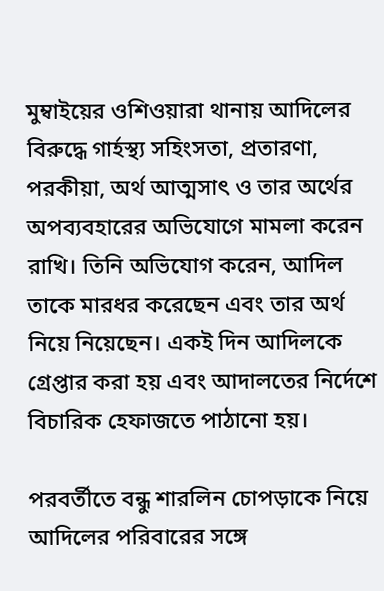মুম্বাইয়ের ওশিওয়ারা থানায় আদিলের বিরুদ্ধে গার্হস্থ্য সহিংসতা, প্রতারণা, পরকীয়া, অর্থ আত্মসাৎ ও তার অর্থের অপব্যবহারের অভিযোগে মামলা করেন রাখি। তিনি অভিযোগ করেন, আদিল তাকে মারধর করেছেন এবং তার অর্থ নিয়ে নিয়েছেন। একই দিন আদিলকে গ্রেপ্তার করা হয় এবং আদালতের নির্দেশে বিচারিক হেফাজতে পাঠানো হয়।

পরবর্তীতে বন্ধু শারলিন চোপড়াকে নিয়ে আদিলের পরিবারের সঙ্গে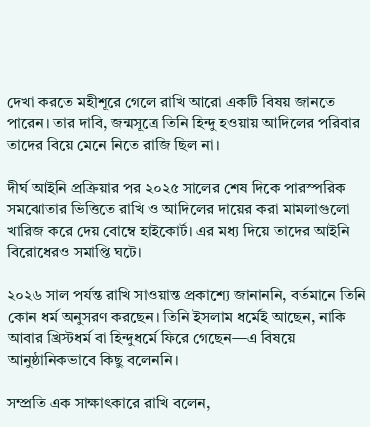দেখা করতে মহীশূরে গেলে রাখি আরো একটি বিষয় জানতে পারেন। তার দাবি, জন্মসূত্রে তিনি হিন্দু হওয়ায় আদিলের পরিবার তাদের বিয়ে মেনে নিতে রাজি ছিল না।

দীর্ঘ আইনি প্রক্রিয়ার পর ২০২৫ সালের শেষ দিকে পারস্পরিক সমঝোতার ভিত্তিতে রাখি ও আদিলের দায়ের করা মামলাগুলো খারিজ করে দেয় বোম্বে হাইকোর্ট। এর মধ্য দিয়ে তাদের আইনি বিরোধেরও সমাপ্তি ঘটে।

২০২৬ সাল পর্যন্ত রাখি সাওয়ান্ত প্রকাশ্যে জানাননি, বর্তমানে তিনি কোন ধর্ম অনুসরণ করছেন। তিনি ইসলাম ধর্মেই আছেন, নাকি আবার খ্রিস্টধর্ম বা হিন্দুধর্মে ফিরে গেছেন—এ বিষয়ে আনুষ্ঠানিকভাবে কিছু বলেননি।

সম্প্রতি এক সাক্ষাৎকারে রাখি বলেন,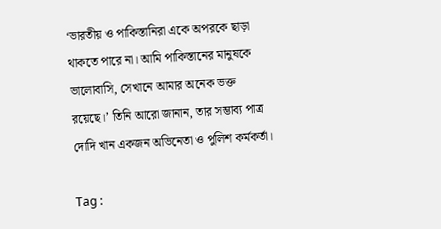‘ভারতীয় ও পাকিস্তানিরা একে অপরকে ছাড়া থাকতে পারে না। আমি পাকিস্তানের মানুষকে ভালোবাসি, সেখানে আমার অনেক ভক্ত রয়েছে।’ তিনি আরো জানান, তার সম্ভাব্য পাত্র দোদি খান একজন অভিনেতা ও পুলিশ কর্মকর্তা।

Tag :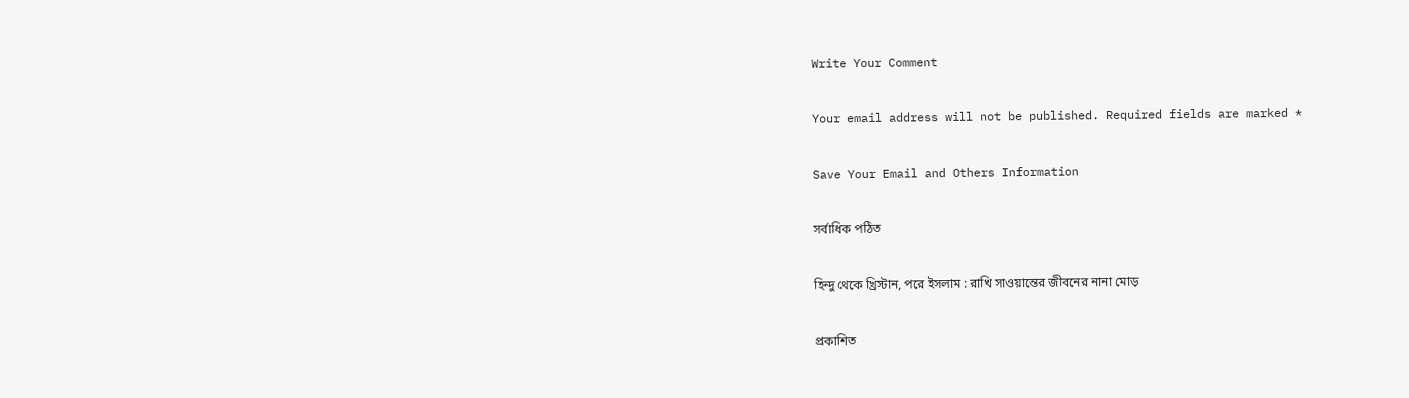Write Your Comment

Your email address will not be published. Required fields are marked *

Save Your Email and Others Information

সর্বাধিক পঠিত

হিন্দু থেকে খ্রিস্টান, পরে ইসলাম : রাখি সাওয়ান্তের জীবনের নানা মোড়

প্রকাশিত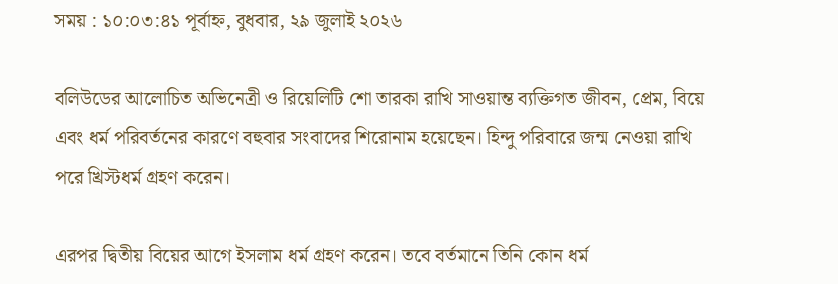সময় : ১০:০৩:৪১ পূর্বাহ্ন, বুধবার, ২৯ জুলাই ২০২৬

বলিউডের আলোচিত অভিনেত্রী ও রিয়েলিটি শো তারকা রাখি সাওয়ান্ত ব্যক্তিগত জীবন, প্রেম, বিয়ে এবং ধর্ম পরিবর্তনের কারণে বহুবার সংবাদের শিরোনাম হয়েছেন। হিন্দু পরিবারে জন্ম নেওয়া রাখি পরে খ্রিস্টধর্ম গ্রহণ করেন।

এরপর দ্বিতীয় বিয়ের আগে ইসলাম ধর্ম গ্রহণ করেন। তবে বর্তমানে তিনি কোন ধর্ম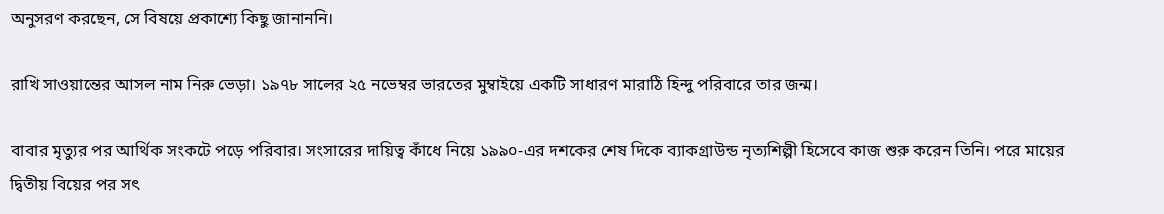অনুসরণ করছেন, সে বিষয়ে প্রকাশ্যে কিছু জানাননি।

রাখি সাওয়ান্তের আসল নাম নিরু ভেড়া। ১৯৭৮ সালের ২৫ নভেম্বর ভারতের মুম্বাইয়ে একটি সাধারণ মারাঠি হিন্দু পরিবারে তার জন্ম।

বাবার মৃত্যুর পর আর্থিক সংকটে পড়ে পরিবার। সংসারের দায়িত্ব কাঁধে নিয়ে ১৯৯০-এর দশকের শেষ দিকে ব্যাকগ্রাউন্ড নৃত্যশিল্পী হিসেবে কাজ শুরু করেন তিনি। পরে মায়ের দ্বিতীয় বিয়ের পর সৎ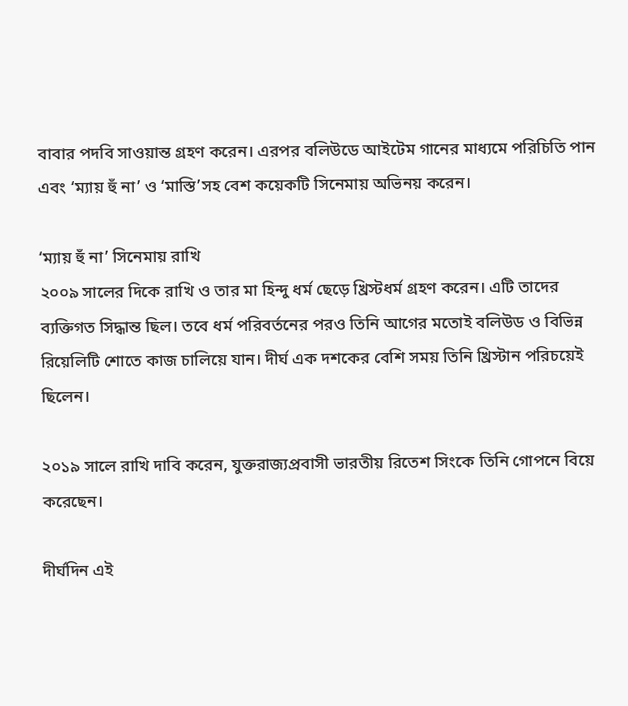বাবার পদবি সাওয়ান্ত গ্রহণ করেন। এরপর বলিউডে আইটেম গানের মাধ্যমে পরিচিতি পান এবং ‘ম্যায় হুঁ না’ ও ‘মাস্তি’সহ বেশ কয়েকটি সিনেমায় অভিনয় করেন।

‘ম্যায় হুঁ না’ সিনেমায় রাখি
২০০৯ সালের দিকে রাখি ও তার মা হিন্দু ধর্ম ছেড়ে খ্রিস্টধর্ম গ্রহণ করেন। এটি তাদের ব্যক্তিগত সিদ্ধান্ত ছিল। তবে ধর্ম পরিবর্তনের পরও তিনি আগের মতোই বলিউড ও বিভিন্ন রিয়েলিটি শোতে কাজ চালিয়ে যান। দীর্ঘ এক দশকের বেশি সময় তিনি খ্রিস্টান পরিচয়েই ছিলেন।

২০১৯ সালে রাখি দাবি করেন, যুক্তরাজ্যপ্রবাসী ভারতীয় রিতেশ সিংকে তিনি গোপনে বিয়ে করেছেন।

দীর্ঘদিন এই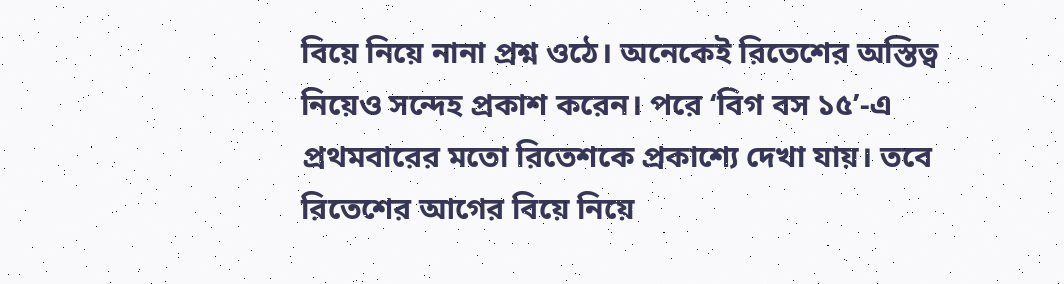বিয়ে নিয়ে নানা প্রশ্ন ওঠে। অনেকেই রিতেশের অস্তিত্ব নিয়েও সন্দেহ প্রকাশ করেন। পরে ‘বিগ বস ১৫’-এ প্রথমবারের মতো রিতেশকে প্রকাশ্যে দেখা যায়। তবে রিতেশের আগের বিয়ে নিয়ে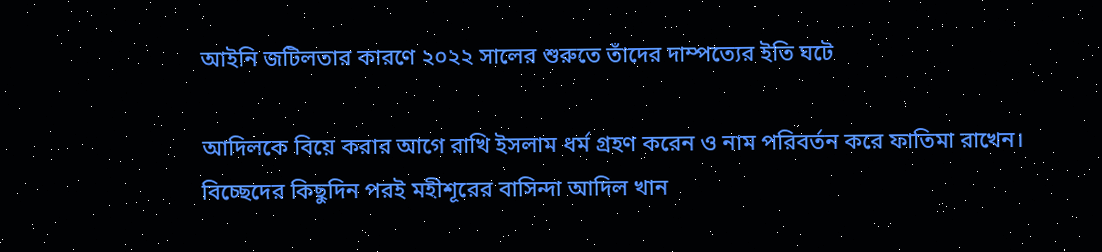আইনি জটিলতার কারণে ২০২২ সালের শুরুতে তাঁদের দাম্পত্যের ইতি ঘটে

আদিলকে বিয়ে করার আগে রাখি ইসলাম ধর্ম গ্রহণ করেন ও নাম পরিবর্তন করে ফাতিমা রাখেন।
বিচ্ছেদের কিছুদিন পরই মহীশূরের বাসিন্দা আদিল খান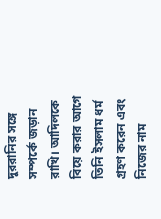দুররানির সঙ্গে সম্পর্কে জড়ান রাখি। আদিলকে বিয়ে করার আগে তিনি ইসলাম ধর্ম গ্রহণ করেন এবং নিজের নাম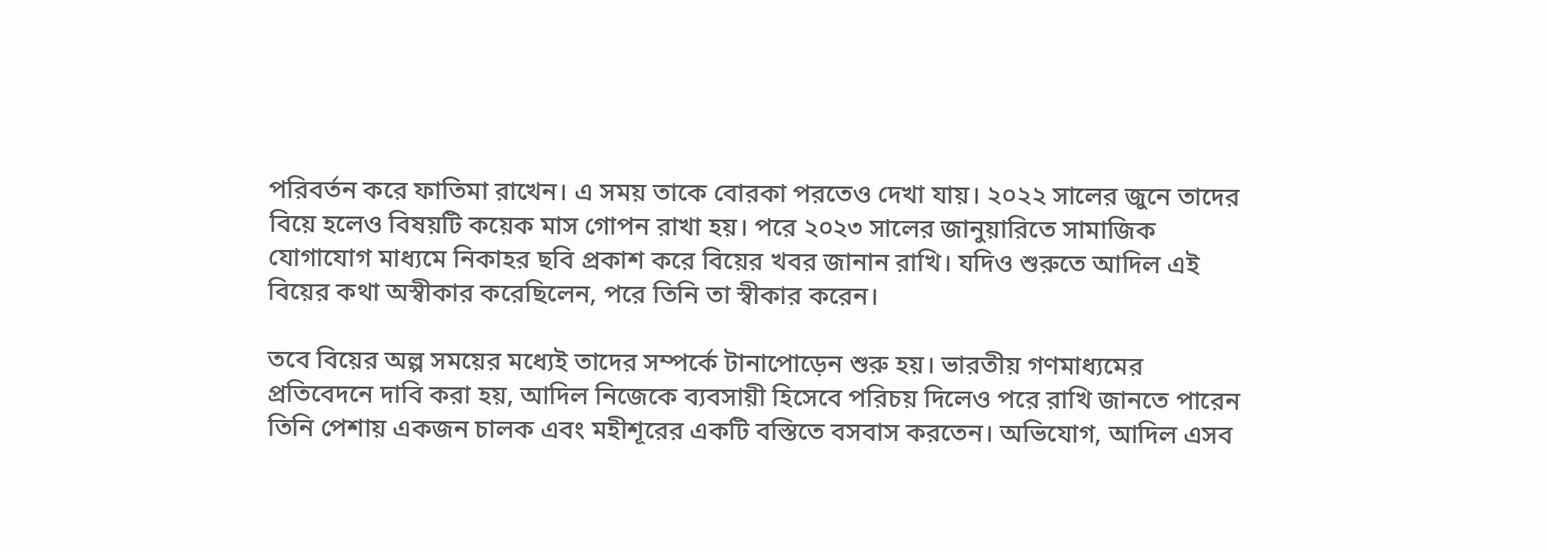পরিবর্তন করে ফাতিমা রাখেন। এ সময় তাকে বোরকা পরতেও দেখা যায়। ২০২২ সালের জুনে তাদের বিয়ে হলেও বিষয়টি কয়েক মাস গোপন রাখা হয়। পরে ২০২৩ সালের জানুয়ারিতে সামাজিক যোগাযোগ মাধ্যমে নিকাহর ছবি প্রকাশ করে বিয়ের খবর জানান রাখি। যদিও শুরুতে আদিল এই বিয়ের কথা অস্বীকার করেছিলেন, পরে তিনি তা স্বীকার করেন।

তবে বিয়ের অল্প সময়ের মধ্যেই তাদের সম্পর্কে টানাপোড়েন শুরু হয়। ভারতীয় গণমাধ্যমের প্রতিবেদনে দাবি করা হয়, আদিল নিজেকে ব্যবসায়ী হিসেবে পরিচয় দিলেও পরে রাখি জানতে পারেন তিনি পেশায় একজন চালক এবং মহীশূরের একটি বস্তিতে বসবাস করতেন। অভিযোগ, আদিল এসব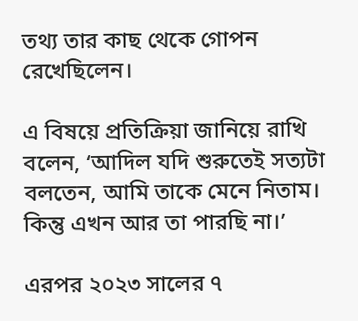তথ্য তার কাছ থেকে গোপন রেখেছিলেন।

এ বিষয়ে প্রতিক্রিয়া জানিয়ে রাখি বলেন, ‘আদিল যদি শুরুতেই সত্যটা বলতেন, আমি তাকে মেনে নিতাম। কিন্তু এখন আর তা পারছি না।’

এরপর ২০২৩ সালের ৭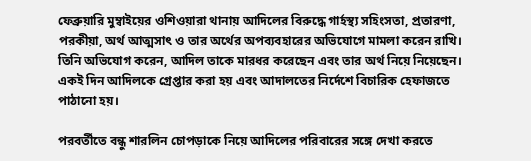ফেব্রুয়ারি মুম্বাইয়ের ওশিওয়ারা থানায় আদিলের বিরুদ্ধে গার্হস্থ্য সহিংসতা, প্রতারণা, পরকীয়া, অর্থ আত্মসাৎ ও তার অর্থের অপব্যবহারের অভিযোগে মামলা করেন রাখি। তিনি অভিযোগ করেন, আদিল তাকে মারধর করেছেন এবং তার অর্থ নিয়ে নিয়েছেন। একই দিন আদিলকে গ্রেপ্তার করা হয় এবং আদালতের নির্দেশে বিচারিক হেফাজতে পাঠানো হয়।

পরবর্তীতে বন্ধু শারলিন চোপড়াকে নিয়ে আদিলের পরিবারের সঙ্গে দেখা করতে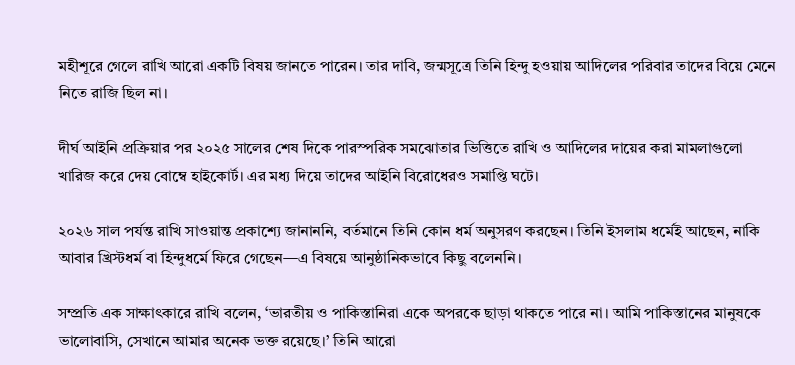মহীশূরে গেলে রাখি আরো একটি বিষয় জানতে পারেন। তার দাবি, জন্মসূত্রে তিনি হিন্দু হওয়ায় আদিলের পরিবার তাদের বিয়ে মেনে নিতে রাজি ছিল না।

দীর্ঘ আইনি প্রক্রিয়ার পর ২০২৫ সালের শেষ দিকে পারস্পরিক সমঝোতার ভিত্তিতে রাখি ও আদিলের দায়ের করা মামলাগুলো খারিজ করে দেয় বোম্বে হাইকোর্ট। এর মধ্য দিয়ে তাদের আইনি বিরোধেরও সমাপ্তি ঘটে।

২০২৬ সাল পর্যন্ত রাখি সাওয়ান্ত প্রকাশ্যে জানাননি, বর্তমানে তিনি কোন ধর্ম অনুসরণ করছেন। তিনি ইসলাম ধর্মেই আছেন, নাকি আবার খ্রিস্টধর্ম বা হিন্দুধর্মে ফিরে গেছেন—এ বিষয়ে আনুষ্ঠানিকভাবে কিছু বলেননি।

সম্প্রতি এক সাক্ষাৎকারে রাখি বলেন, ‘ভারতীয় ও পাকিস্তানিরা একে অপরকে ছাড়া থাকতে পারে না। আমি পাকিস্তানের মানুষকে ভালোবাসি, সেখানে আমার অনেক ভক্ত রয়েছে।’ তিনি আরো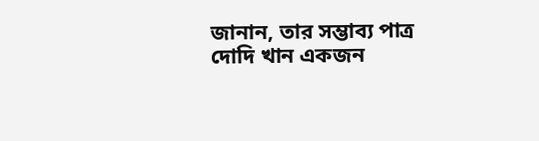জানান, তার সম্ভাব্য পাত্র দোদি খান একজন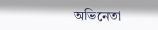অভিনেতা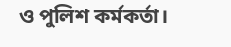ও পুলিশ কর্মকর্তা।